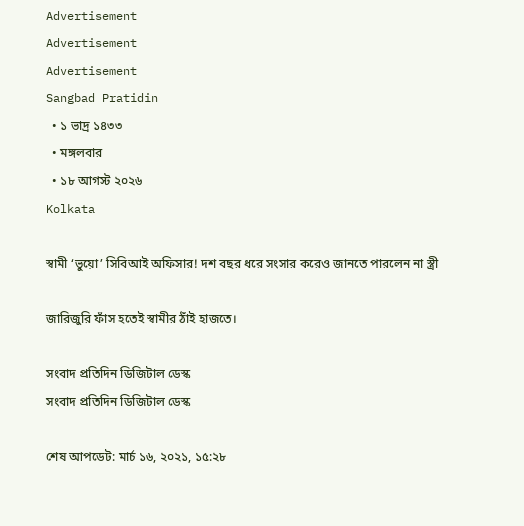Advertisement
Advertisement
Advertisement
Sangbad Pratidin
  • ১ ভাদ্র ১৪৩৩
  • মঙ্গলবার
  • ১৮ আগস্ট ২০২৬
Kolkata

স্বামী ‘ভুয়ো’ সিবিআই অফিসার! দশ বছর ধরে সংসার করেও জানতে পারলেন না স্ত্রী

জারিজুরি ফাঁস হতেই স্বামীর ঠাঁই হাজতে।

সংবাদ প্রতিদিন ডিজিটাল ডেস্ক
সংবাদ প্রতিদিন ডিজিটাল ডেস্ক

শেষ আপডেট: মার্চ ১৬, ২০২১, ১৫:২৮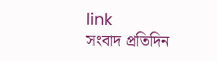link
সংবাদ প্রতিদিন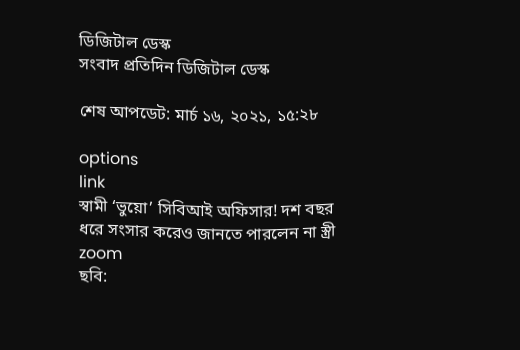ডিজিটাল ডেস্ক
সংবাদ প্রতিদিন ডিজিটাল ডেস্ক

শেষ আপডেট: মার্চ ১৬, ২০২১, ১৫:২৮

options
link
স্বামী ‘ভুয়ো’ সিবিআই অফিসার! দশ বছর ধরে সংসার করেও জানতে পারলেন না স্ত্রী zoom
ছবি: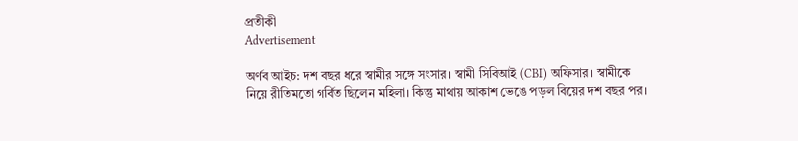প্রতীকী
Advertisement

অর্ণব আইচ: দশ বছর ধরে স্বামীর সঙ্গে সংসার। স্বামী সিবিআই (CBI) অফিসার। স্বামীকে নিয়ে রীতিমতো গর্বিত ছিলেন মহিলা। কিন্তু মাথায় আকাশ ভেঙে পড়ল বিয়ের দশ বছর পর।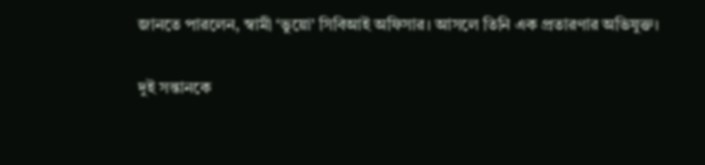জানতে পারলেন, স্বামী ‘ভুয়ো’ সিবিআই অফিসার। আসলে তিনি এক প্রতারণার অভিযুক্ত।

দুই সন্তানকে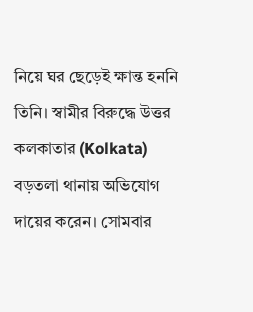নিয়ে ঘর ছেড়েই ক্ষান্ত হননি তিনি। স্বামীর বিরুদ্ধে উত্তর কলকাতার (Kolkata) বড়তলা থানায় অভিযোগ দায়ের করেন। সোমবার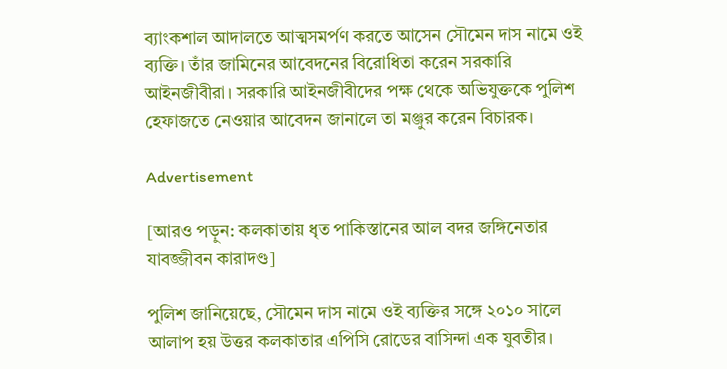ব্যাংকশাল আদালতে আত্মসমর্পণ করতে আসেন সৌমেন দাস নামে ওই ব্যক্তি। তাঁর জামিনের আবেদনের বিরোধিতা করেন সরকারি আইনজীবীরা। সরকারি আইনজীবীদের পক্ষ থেকে অভিযুক্তকে পুলিশ হেফাজতে নেওয়ার আবেদন জানালে তা মঞ্জুর করেন বিচারক।

Advertisement

[আরও পড়ুন: কলকাতায় ধৃত পাকিস্তানের আল বদর জঙ্গিনেতার যাবজ্জীবন কারাদণ্ড]

পুলিশ জানিয়েছে, সৌমেন দাস নামে ওই ব্যক্তির সঙ্গে ২০১০ সালে আলাপ হয় উত্তর কলকাতার এপিসি রোডের বাসিন্দা এক যুবতীর।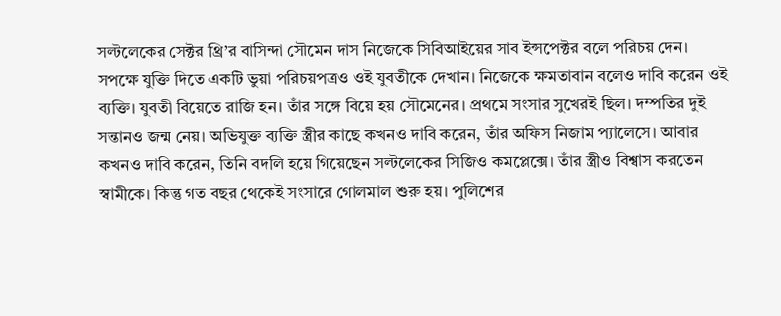সল্টলেকের সেক্টর থ্রি’র বাসিন্দা সৌমেন দাস নিজেকে সিবিআইয়ের সাব ইন্সপেক্টর বলে পরিচয় দেন। সপক্ষে যুক্তি দিতে একটি ভুয়া পরিচয়পত্রও ওই যুবতীকে দেখান। নিজেকে ক্ষমতাবান বলেও দাবি করেন ওই ব্যক্তি। যুবতী বিয়েতে রাজি হন। তাঁর সঙ্গে বিয়ে হয় সৌমেনের। প্রথমে সংসার সুখেরই ছিল। দম্পতির দুই সন্তানও জন্ম নেয়। অভিযুক্ত ব্যক্তি স্ত্রীর কাছে কখনও দাবি করেন, তাঁর অফিস নিজাম প্যালেসে। আবার কখনও দাবি করেন, তিনি বদলি হয়ে গিয়েছেন সল্টলেকের সিজিও কমপ্লেক্সে। তাঁর স্ত্রীও বিশ্বাস করতেন স্বামীকে। কিন্তু গত বছর থেকেই সংসারে গোলমাল শুরু হয়। পুলিশের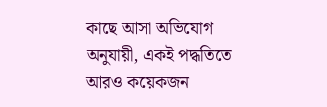কাছে আসা অভিযোগ অনুযায়ী, একই পদ্ধতিতে আরও কয়েকজন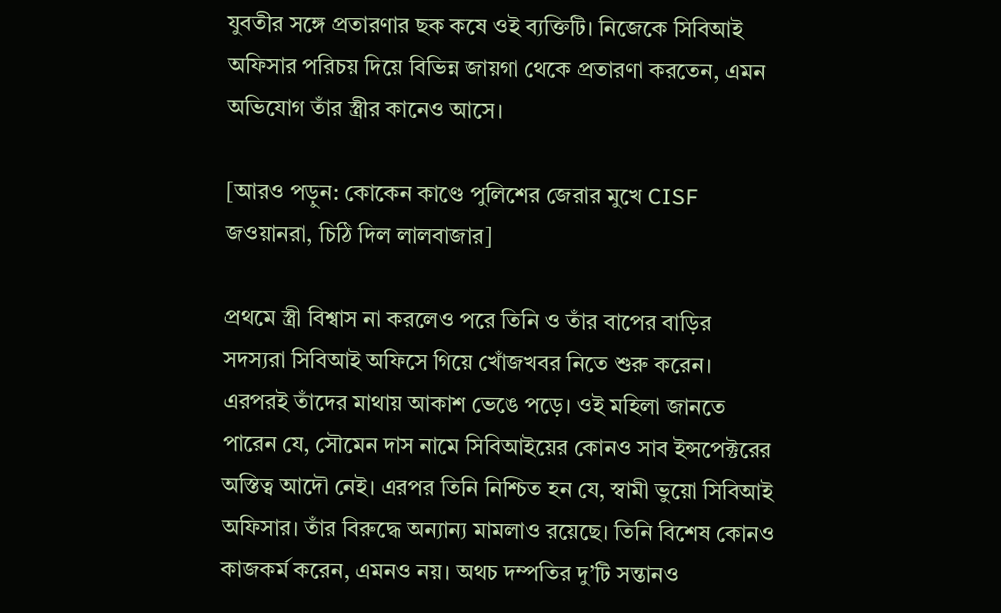যুবতীর সঙ্গে প্রতারণার ছক কষে ওই ব্যক্তিটি। নিজেকে সিবিআই অফিসার পরিচয় দিয়ে বিভিন্ন জায়গা থেকে প্রতারণা করতেন, এমন অভিযোগ তাঁর স্ত্রীর কানেও আসে।

[আরও পড়ুন: কোকেন কাণ্ডে পুলিশের জেরার মুখে CISF জওয়ানরা, চিঠি দিল লালবাজার]

প্রথমে স্ত্রী বিশ্বাস না করলেও পরে তিনি ও তাঁর বাপের বাড়ির সদস্যরা সিবিআই অফিসে গিয়ে খোঁজখবর নিতে শুরু করেন। এরপরই তাঁদের মাথায় আকাশ ভেঙে পড়ে। ওই মহিলা জানতে পারেন যে, সৌমেন দাস নামে সিবিআইয়ের কোনও সাব ইন্সপেক্টরের অস্তিত্ব আদৌ নেই। এরপর তিনি নিশ্চিত হন যে, স্বামী ভুয়ো সিবিআই অফিসার। তাঁর বিরুদ্ধে অন্যান্য মামলাও রয়েছে। তিনি বিশেষ কোনও কাজকর্ম করেন, এমনও নয়। অথচ দম্পতির দু’টি সন্তানও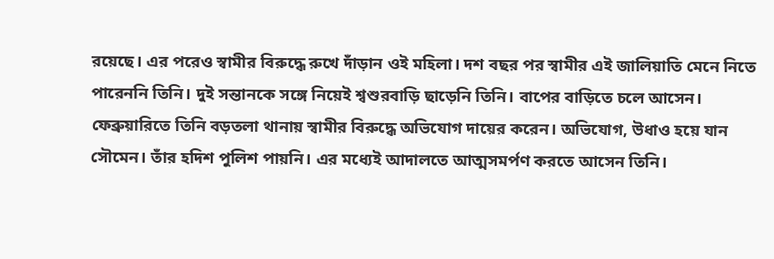রয়েছে। এর পরেও স্বামীর বিরুদ্ধে রুখে দাঁড়ান ওই মহিলা। দশ বছর পর স্বামীর এই জালিয়াতি মেনে নিতে পারেননি তিনি। দুই সন্তানকে সঙ্গে নিয়েই শ্বশুরবাড়ি ছাড়েনি তিনি। বাপের বাড়িতে চলে আসেন। ফেব্রুয়ারিতে তিনি বড়তলা থানায় স্বামীর বিরুদ্ধে অভিযোগ দায়ের করেন। অভিযোগ, উধাও হয়ে যান সৌমেন। তাঁর হদিশ পুলিশ পায়নি। এর মধ্যেই আদালতে আত্মসমর্পণ করতে আসেন তিনি।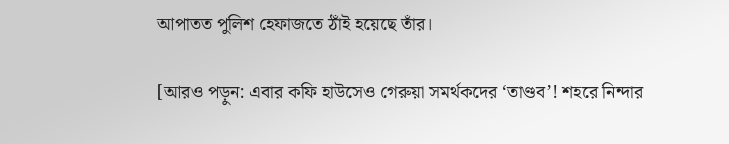আপাতত পুলিশ হেফাজতে ঠাঁই হয়েছে তাঁর।

[আরও পড়ুন: এবার কফি হাউসেও গেরুয়া সমর্থকদের ‘তাণ্ডব’! শহরে নিন্দার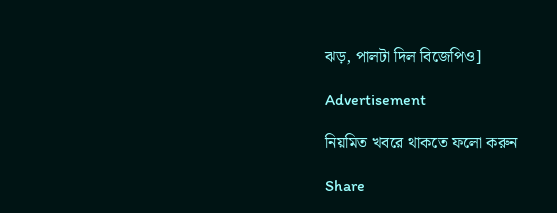ঝড়, পালটা দিল বিজেপিও]

Advertisement

নিয়মিত খবরে থাকতে ফলো করুন

Share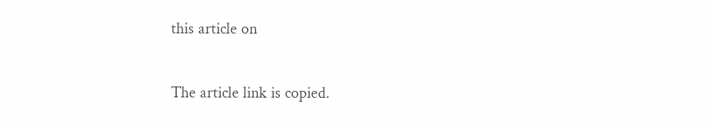this article on

The article link is copied.